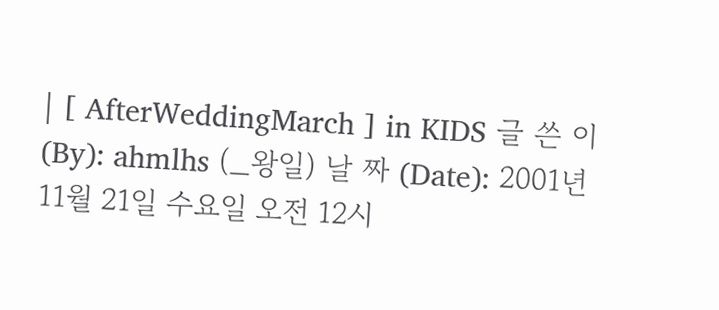| [ AfterWeddingMarch ] in KIDS 글 쓴 이(By): ahmlhs (_왕일) 날 짜 (Date): 2001년 11월 21일 수요일 오전 12시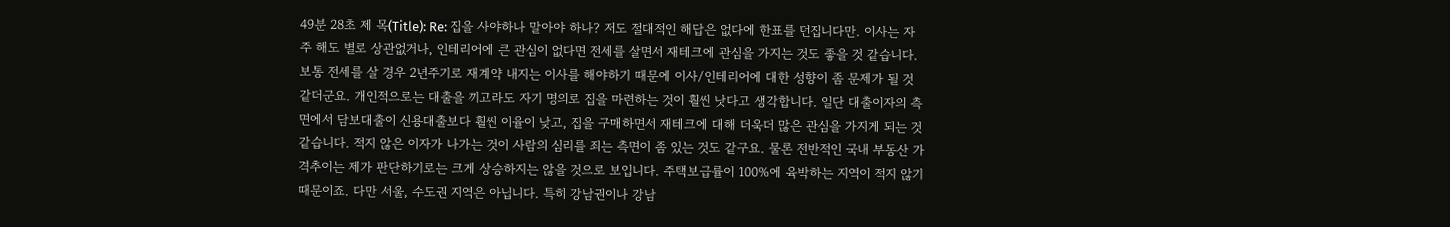49분 28초 제 목(Title): Re: 집을 사야하나 말아야 하나? 저도 절대적인 해답은 없다에 한표를 던집니다만. 이사는 자주 해도 별로 상관없거나, 인테리어에 큰 관심이 없다면 전세를 살면서 재테크에 관심을 가지는 것도 좋을 것 같습니다. 보통 전세를 살 경우 2년주기로 재계약 내지는 이사를 해야하기 때문에 이사/인테리어에 대한 성향이 좀 문제가 될 것 같더군요. 개인적으로는 대출을 끼고라도 자기 명의로 집을 마련하는 것이 훨씬 낫다고 생각합니다. 일단 대출이자의 측면에서 담보대출이 신용대출보다 훨씬 이율이 낮고, 집을 구매하면서 재테크에 대해 더욱더 많은 관심을 가지게 되는 것 같습니다. 적지 않은 이자가 나가는 것이 사람의 심리를 죄는 측면이 좀 있는 것도 같구요. 물론 전반적인 국내 부동산 가격추이는 제가 판단하기로는 크게 상승하지는 않을 것으로 보입니다. 주택보급률이 100%에 육박하는 지역이 적지 않기 때문이죠. 다만 서울, 수도권 지역은 아닙니다. 특히 강남권이나 강남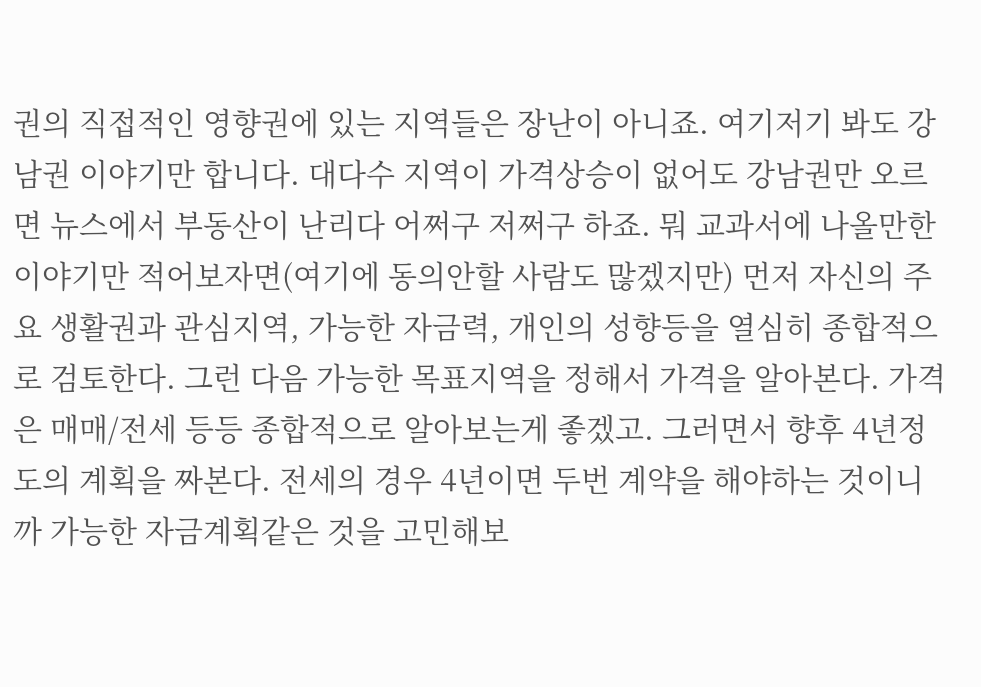권의 직접적인 영향권에 있는 지역들은 장난이 아니죠. 여기저기 봐도 강남권 이야기만 합니다. 대다수 지역이 가격상승이 없어도 강남권만 오르면 뉴스에서 부동산이 난리다 어쩌구 저쩌구 하죠. 뭐 교과서에 나올만한 이야기만 적어보자면(여기에 동의안할 사람도 많겠지만) 먼저 자신의 주요 생활권과 관심지역, 가능한 자금력, 개인의 성향등을 열심히 종합적으로 검토한다. 그런 다음 가능한 목표지역을 정해서 가격을 알아본다. 가격은 매매/전세 등등 종합적으로 알아보는게 좋겠고. 그러면서 향후 4년정도의 계획을 짜본다. 전세의 경우 4년이면 두번 계약을 해야하는 것이니까 가능한 자금계획같은 것을 고민해보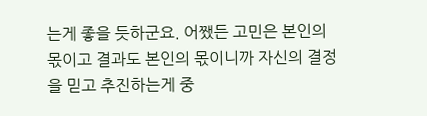는게 좋을 듯하군요. 어쨌든 고민은 본인의 몫이고 결과도 본인의 몫이니까 자신의 결정을 믿고 추진하는게 중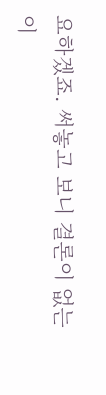요하겠죠. 써놓고 보니 결론이 없는 이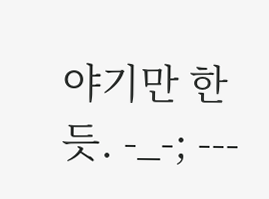야기만 한듯. -_-; ---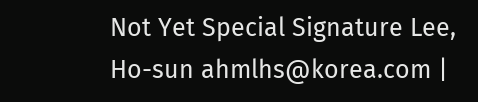Not Yet Special Signature Lee, Ho-sun ahmlhs@korea.com |